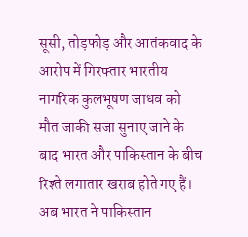सूसी, तोड़फोड़ और आतंकवाद के आरोप में गिरफ्तार भारतीय नागरिक कुलभूषण जाधव को मौत जाकी सजा सुनाए जाने के बाद भारत और पाकिस्तान के बीच रिश्ते लगातार खराब होते गए हैं। अब भारत ने पाकिस्तान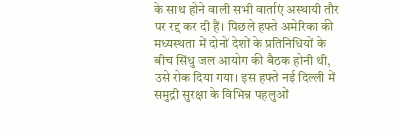के साथ होने वाली सभी वार्ताएं अस्थायी तौर पर रद्द कर दी हैं। पिछले हफ्ते अमेरिका की मध्यस्थता में दोनों देशों के प्रतिनिधियों के बीच सिंधु जल आयोग की बैठक होनी थी, उसे रोक दिया गया। इस हफ्ते नई दिल्ली में समुद्री सुरक्षा के विभिन्न पहलुओं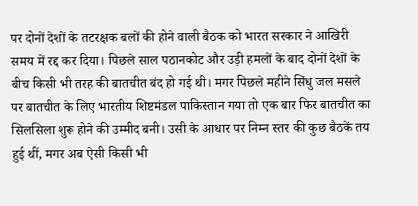पर दोनों देशों के तटरक्षक बलों की होने वाली बैठक को भारत सरकार ने आखिरी समय में रद्द कर दिया। पिछले साल पठानकोट और उड़ी हमलों के बाद दोनों देशों के बीच किसी भी तरह की बातचीत बंद हो गई थी। मगर पिछले महीने सिंधु जल मसले पर बातचीत के लिए भारतीय शिष्टमंडल पाकिस्तान गया तो एक बार फिर बातचीत का सिलसिला शुरू होने की उम्मीद बनी। उसी के आधार पर निम्न स्तर की कुछ बैठकें तय हुई थीं, मगर अब ऐसी किसी भी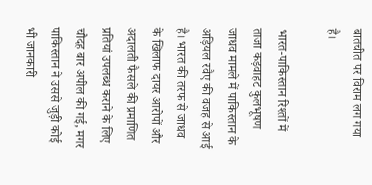बातचीत पर विराम लग गया है।

भारत-पाकिस्तान रिश्तों में ताजा कड़वाहट कुलभूषण जाधव मामले में पाकिस्तान के अड़ियल रवैए की वजह से आई है। भारत की तरफ से जाधव के खिलाफ दायर आरोपों और अदालती फैसले की प्रमाणित प्रतियां उपलब्ध कराने के लिए चौदह बार अपील की गई, मगर पाकिस्तान ने उससे जुड़ी कोई भी जानकारी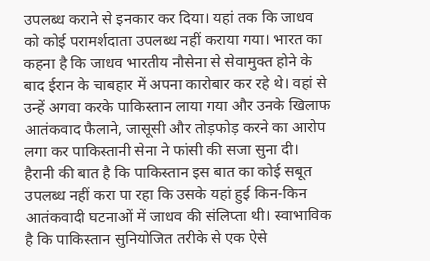उपलब्ध कराने से इनकार कर दिया। यहां तक कि जाधव को कोई परामर्शदाता उपलब्ध नहीं कराया गया। भारत का कहना है कि जाधव भारतीय नौसेना से सेवामुक्त होने के बाद ईरान के चाबहार में अपना कारोबार कर रहे थे। वहां से उन्हें अगवा करके पाकिस्तान लाया गया और उनके खिलाफ आतंकवाद फैलाने, जासूसी और तोड़फोड़ करने का आरोप लगा कर पाकिस्तानी सेना ने फांसी की सजा सुना दी। हैरानी की बात है कि पाकिस्तान इस बात का कोई सबूत उपलब्ध नहीं करा पा रहा कि उसके यहां हुई किन-किन आतंकवादी घटनाओं में जाधव की संलिप्ता थी। स्वाभाविक है कि पाकिस्तान सुनियोजित तरीके से एक ऐसे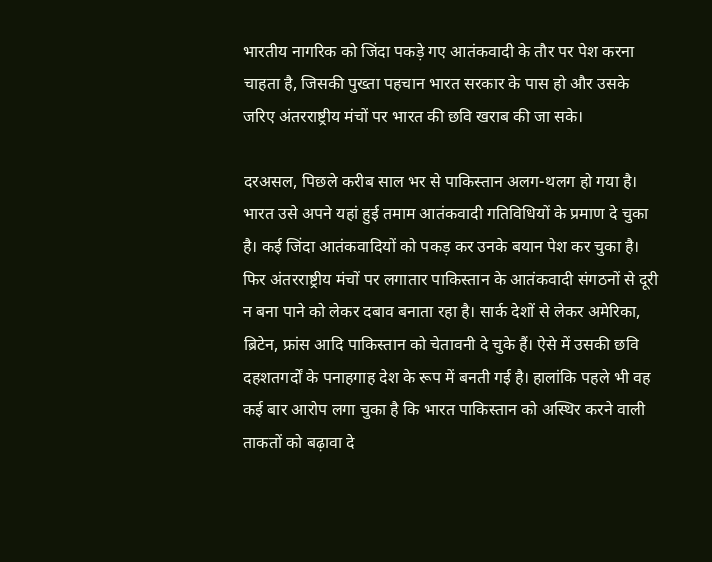भारतीय नागरिक को जिंदा पकड़े गए आतंकवादी के तौर पर पेश करना चाहता है, जिसकी पुख्ता पहचान भारत सरकार के पास हो और उसके जरिए अंतरराष्ट्रीय मंचों पर भारत की छवि खराब की जा सके।

दरअसल, पिछले करीब साल भर से पाकिस्तान अलग-थलग हो गया है। भारत उसे अपने यहां हुई तमाम आतंकवादी गतिविधियों के प्रमाण दे चुका है। कई जिंदा आतंकवादियों को पकड़ कर उनके बयान पेश कर चुका है। फिर अंतरराष्ट्रीय मंचों पर लगातार पाकिस्तान के आतंकवादी संगठनों से दूरी न बना पाने को लेकर दबाव बनाता रहा है। सार्क देशों से लेकर अमेरिका, ब्रिटेन, फ्रांस आदि पाकिस्तान को चेतावनी दे चुके हैं। ऐसे में उसकी छवि दहशतगर्दों के पनाहगाह देश के रूप में बनती गई है। हालांकि पहले भी वह कई बार आरोप लगा चुका है कि भारत पाकिस्तान को अस्थिर करने वाली ताकतों को बढ़ावा दे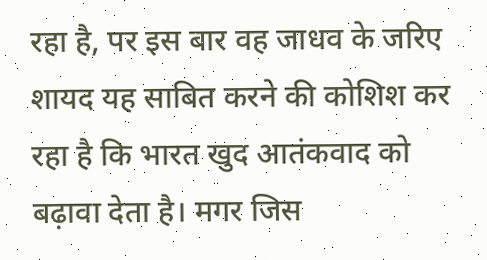रहा है, पर इस बार वह जाधव के जरिए शायद यह साबित करने की कोशिश कर रहा है कि भारत खुद आतंकवाद को बढ़ावा देता है। मगर जिस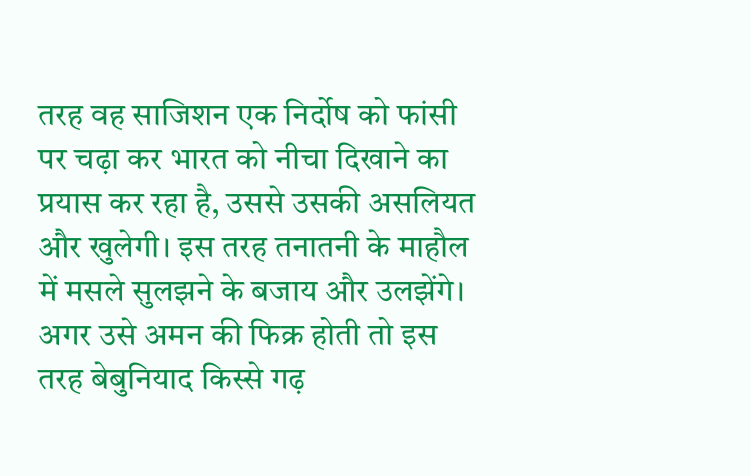तरह वह साजिशन एक निर्दोष को फांसी पर चढ़ा कर भारत को नीचा दिखाने का प्रयास कर रहा है, उससे उसकी असलियत और खुलेगी। इस तरह तनातनी के माहौल में मसले सुलझने के बजाय और उलझेंगे। अगर उसे अमन की फिक्र होती तो इस तरह बेबुनियाद किस्से गढ़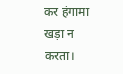कर हंगामा खड़ा न करता।